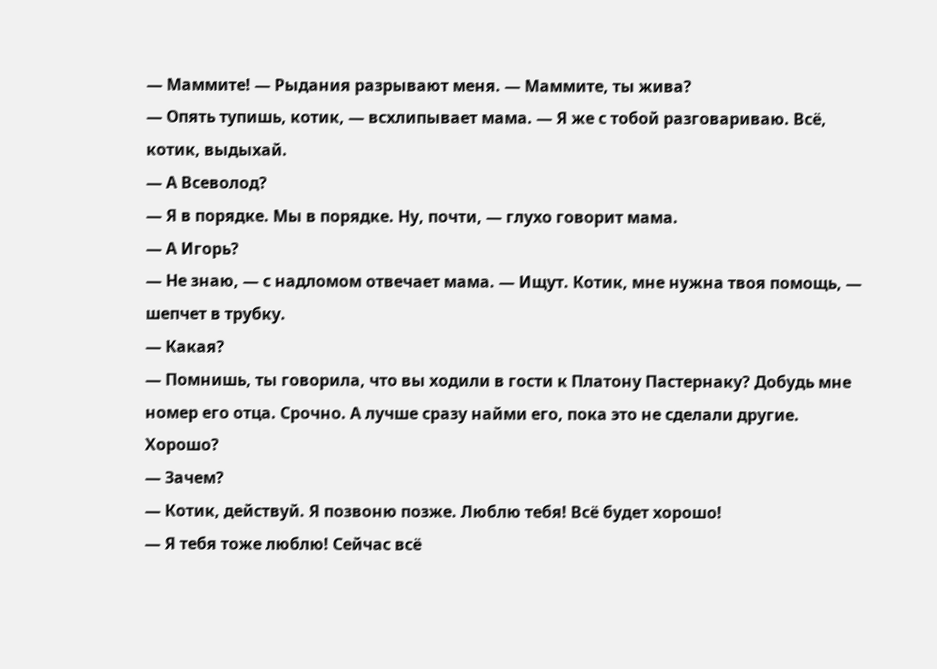— Маммите! — Рыдания разрывают меня. — Маммите, ты жива?
— Опять тупишь, котик, — всхлипывает мама. — Я же с тобой разговариваю. Всё, котик, выдыхай.
— А Всеволод?
— Я в порядке. Мы в порядке. Ну, почти, — глухо говорит мама.
— А Игорь?
— Не знаю, — с надломом отвечает мама. — Ищут. Котик, мне нужна твоя помощь, — шепчет в трубку.
— Какая?
— Помнишь, ты говорила, что вы ходили в гости к Платону Пастернаку? Добудь мне номер его отца. Срочно. А лучше сразу найми его, пока это не сделали другие. Хорошо?
— Зачем?
— Котик, действуй. Я позвоню позже. Люблю тебя! Всё будет хорошо!
— Я тебя тоже люблю! Сейчас всё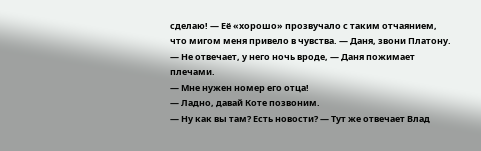сделаю! — Её «хорошо» прозвучало с таким отчаянием, что мигом меня привело в чувства. — Даня, звони Платону.
— Не отвечает, у него ночь вроде, — Даня пожимает плечами.
— Мне нужен номер его отца!
— Ладно, давай Коте позвоним.
— Ну как вы там? Есть новости? — Тут же отвечает Влад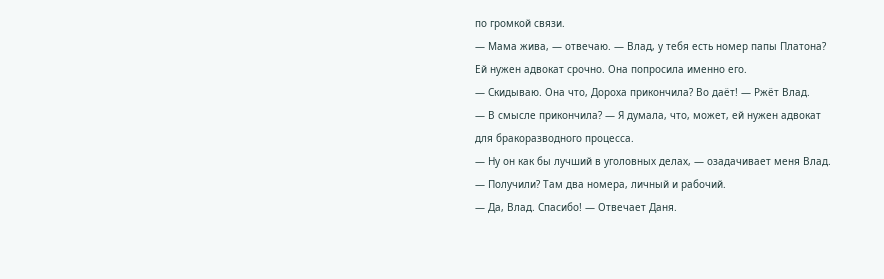по громкой связи.
— Мама жива, — отвечаю. — Влад, у тебя есть номер папы Платона? Ей нужен адвокат срочно. Она попросила именно его.
— Скидываю. Она что, Дороха прикончила? Во даёт! — Ржёт Влад.
— В смысле прикончила? — Я думала, что, может, ей нужен адвокат для бракоразводного процесса.
— Ну он как бы лучший в уголовных делах, — озадачивает меня Влад. — Получили? Там два номера, личный и рабочий.
— Да, Влад. Спасибо! — Отвечает Даня.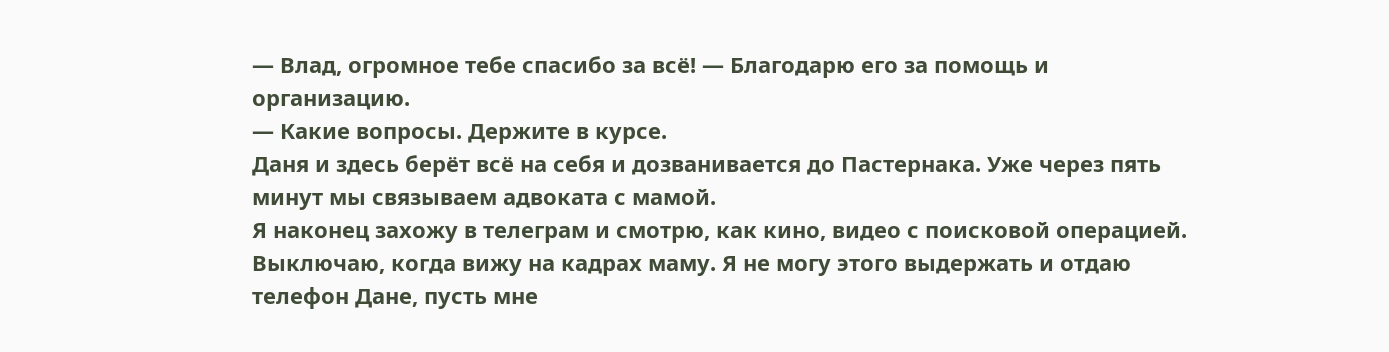— Влад, огромное тебе спасибо за всё! — Благодарю его за помощь и организацию.
— Какие вопросы. Держите в курсе.
Даня и здесь берёт всё на себя и дозванивается до Пастернака. Уже через пять минут мы связываем адвоката с мамой.
Я наконец захожу в телеграм и смотрю, как кино, видео с поисковой операцией. Выключаю, когда вижу на кадрах маму. Я не могу этого выдержать и отдаю телефон Дане, пусть мне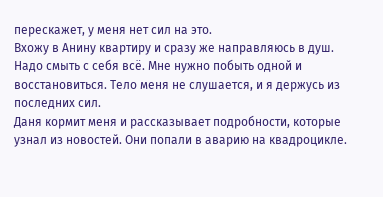перескажет, у меня нет сил на это.
Вхожу в Анину квартиру и сразу же направляюсь в душ. Надо смыть с себя всё. Мне нужно побыть одной и восстановиться. Тело меня не слушается, и я держусь из последних сил.
Даня кормит меня и рассказывает подробности, которые узнал из новостей. Они попали в аварию на квадроцикле.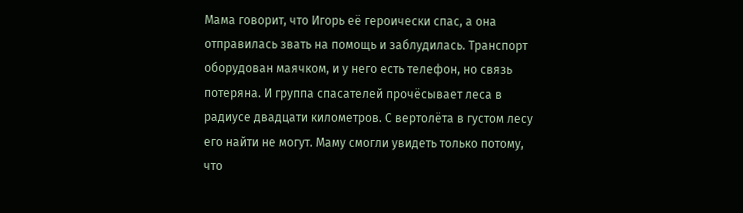Мама говорит, что Игорь её героически спас, а она отправилась звать на помощь и заблудилась. Транспорт оборудован маячком, и у него есть телефон, но связь потеряна. И группа спасателей прочёсывает леса в радиусе двадцати километров. С вертолёта в густом лесу его найти не могут. Маму смогли увидеть только потому, что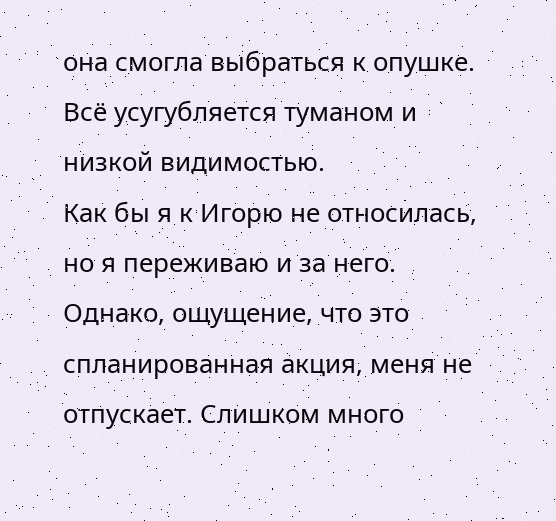она смогла выбраться к опушке. Всё усугубляется туманом и низкой видимостью.
Как бы я к Игорю не относилась, но я переживаю и за него. Однако, ощущение, что это спланированная акция, меня не отпускает. Слишком много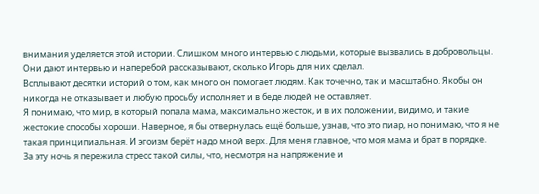внимания уделяется этой истории. Слишком много интервью с людьми, которые вызвались в добровольцы. Они дают интервью и наперебой рассказывают, сколько Игорь для них сделал.
Всплывают десятки историй о том, как много он помогает людям. Как точечно, так и масштабно. Якобы он никогда не отказывает и любую просьбу исполняет и в беде людей не оставляет.
Я понимаю, что мир, в который попала мама, максимально жесток, и в их положении, видимо, и такие жестокие способы хороши. Наверное, я бы отвернулась ещё больше, узнав, что это пиар, но понимаю, что я не такая принципиальная. И эгоизм берёт надо мной верх. Для меня главное, что моя мама и брат в порядке.
За эту ночь я пережила стресс такой силы, что, несмотря на напряжение и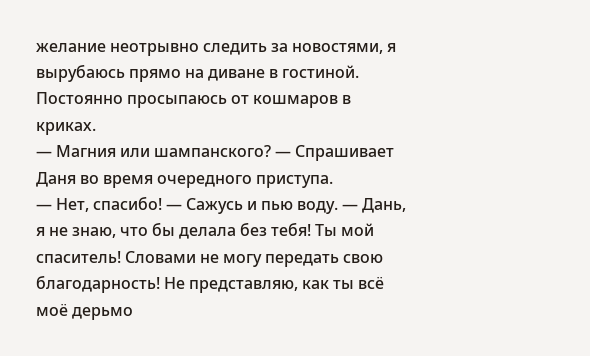желание неотрывно следить за новостями, я вырубаюсь прямо на диване в гостиной.
Постоянно просыпаюсь от кошмаров в криках.
— Магния или шампанского? — Спрашивает Даня во время очередного приступа.
— Нет, спасибо! — Сажусь и пью воду. — Дань, я не знаю, что бы делала без тебя! Ты мой спаситель! Словами не могу передать свою благодарность! Не представляю, как ты всё моё дерьмо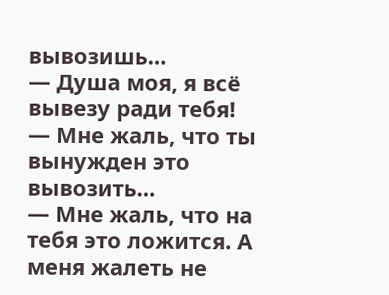вывозишь…
— Душа моя, я всё вывезу ради тебя!
— Мне жаль, что ты вынужден это вывозить…
— Мне жаль, что на тебя это ложится. А меня жалеть не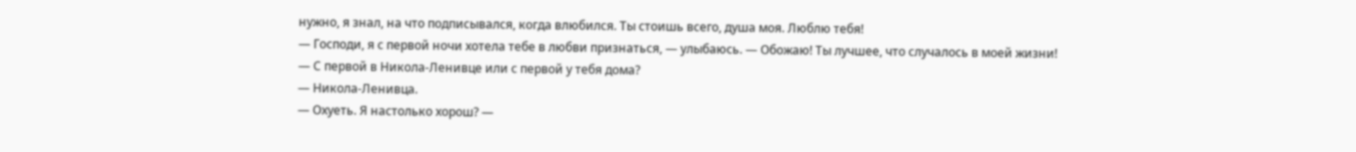нужно, я знал, на что подписывался, когда влюбился. Ты стоишь всего, душа моя. Люблю тебя!
— Господи, я с первой ночи хотела тебе в любви признаться, — улыбаюсь. — Обожаю! Ты лучшее, что случалось в моей жизни!
— С первой в Никола-Ленивце или с первой у тебя дома?
— Никола-Ленивца.
— Охуеть. Я настолько хорош? —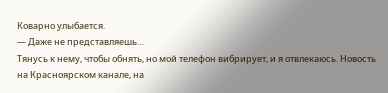Коварно улыбается.
— Даже не представляешь…
Тянусь к нему, чтобы обнять, но мой телефон вибрирует, и я отвлекаюсь. Новость на Красноярском канале, на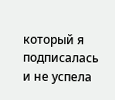который я подписалась и не успела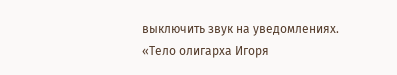выключить звук на уведомлениях.
«Тело олигарха Игоря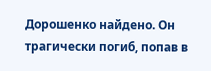Дорошенко найдено. Он трагически погиб, попав в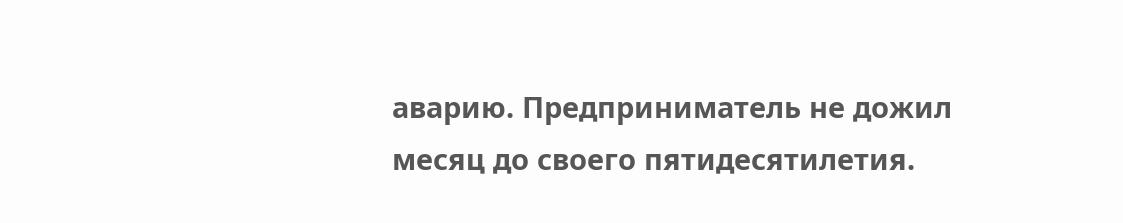аварию. Предприниматель не дожил месяц до своего пятидесятилетия.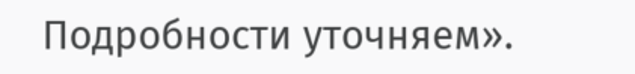Подробности уточняем».